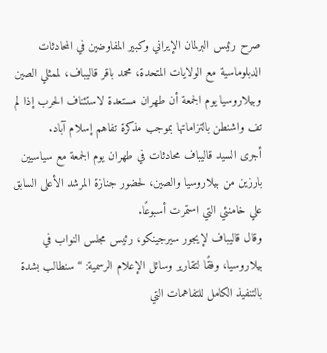صرح رئيس البرلمان الإيراني وكبير المفاوضين في المحادثات الدبلوماسية مع الولايات المتحدة، محمد باقر قاليباف، لممثلي الصين وبيلاروسيا يوم الجمعة أن طهران مستعدة لاستئناف الحرب إذا لم تف واشنطن بالتزاماتها بموجب مذكرة تفاهم إسلام آباد.
أجرى السيد قاليباف محادثات في طهران يوم الجمعة مع سياسيين بارزين من بيلاروسيا والصين، لحضور جنازة المرشد الأعلى السابق علي خامنئي التي استمرت أسبوعًا.
وقال قاليباف لإيجور سيرجينكو، رئيس مجلس النواب في بيلاروسيا، وفقًا لتقارير وسائل الإعلام الرسمية: “سنطالب بشدة بالتنفيذ الكامل للتفاهمات التي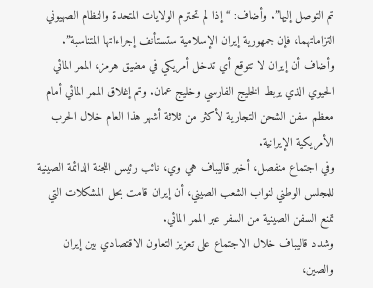تم التوصل إليها”. وأضاف: “إذا لم تحترم الولايات المتحدة والنظام الصهيوني التزاماتهما، فإن جمهورية إيران الإسلامية ستستأنف إجراءاتها المتناسبة”.
وأضاف أن إيران لا تتوقع أي تدخل أمريكي في مضيق هرمز، الممر المائي الحيوي الذي يربط الخليج الفارسي وخليج عمان. وتم إغلاق الممر المائي أمام معظم سفن الشحن التجارية لأكثر من ثلاثة أشهر هذا العام خلال الحرب الأمريكية الإيرانية.
وفي اجتماع منفصل، أخبر قاليباف هي وي، نائب رئيس اللجنة الدائمة الصينية للمجلس الوطني لنواب الشعب الصيني، أن إيران قامت بحل المشكلات التي تمنع السفن الصينية من السفر عبر الممر المائي.
وشدد قاليباف خلال الاجتماع على تعزيز التعاون الاقتصادي بين إيران والصين،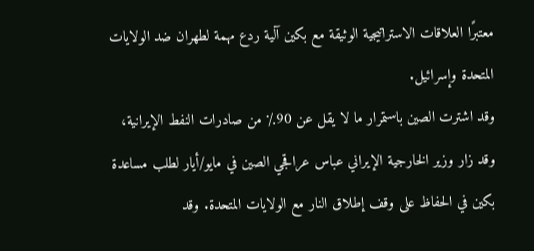معتبرًا العلاقات الاستراتيجية الوثيقة مع بكين آلية ردع مهمة لطهران ضد الولايات المتحدة وإسرائيل.
وقد اشترت الصين باستمرار ما لا يقل عن 90٪ من صادرات النفط الإيرانية، وقد زار وزير الخارجية الإيراني عباس عراقجي الصين في مايو/أيار لطلب مساعدة بكين في الحفاظ على وقف إطلاق النار مع الولايات المتحدة. وقد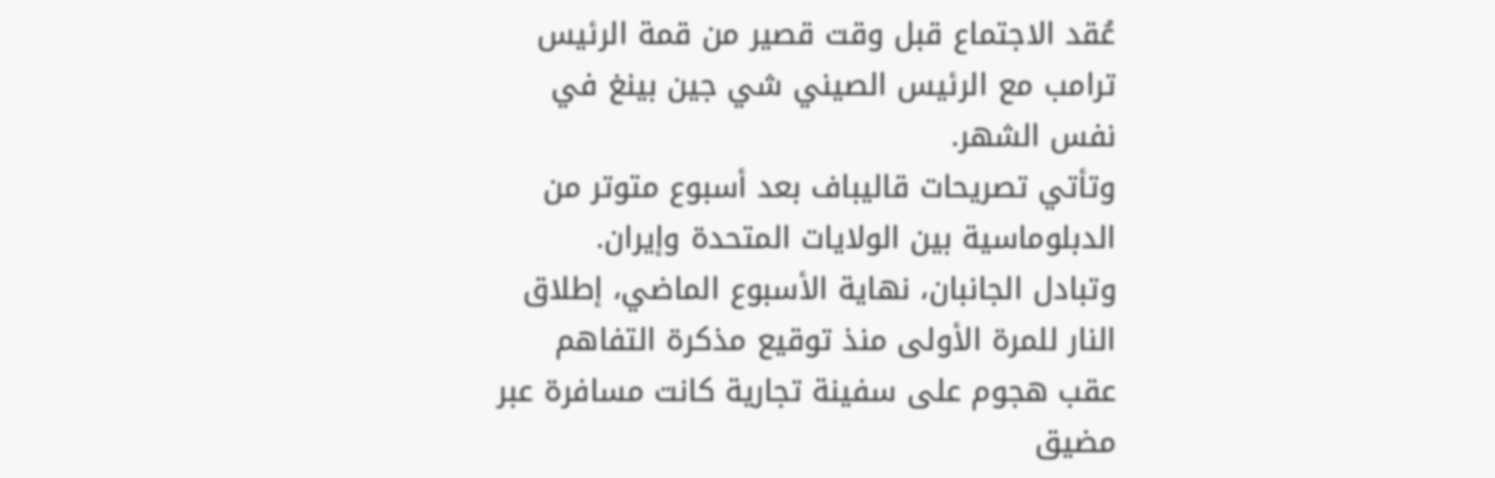عُقد الاجتماع قبل وقت قصير من قمة الرئيس ترامب مع الرئيس الصيني شي جين بينغ في نفس الشهر.
وتأتي تصريحات قاليباف بعد أسبوع متوتر من الدبلوماسية بين الولايات المتحدة وإيران.
وتبادل الجانبان، نهاية الأسبوع الماضي، إطلاق النار للمرة الأولى منذ توقيع مذكرة التفاهم عقب هجوم على سفينة تجارية كانت مسافرة عبر مضيق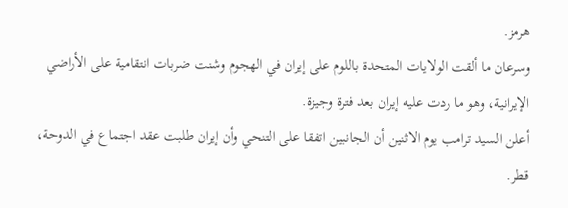هرمز.
وسرعان ما ألقت الولايات المتحدة باللوم على إيران في الهجوم وشنت ضربات انتقامية على الأراضي الإيرانية، وهو ما ردت عليه إيران بعد فترة وجيزة.
أعلن السيد ترامب يوم الاثنين أن الجانبين اتفقا على التنحي وأن إيران طلبت عقد اجتماع في الدوحة، قطر.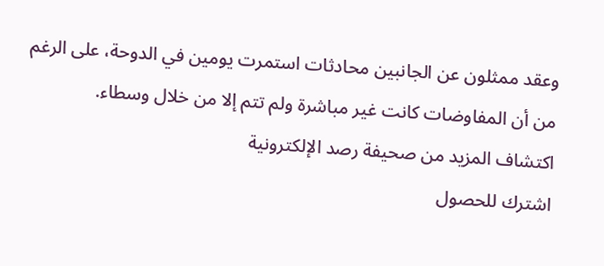وعقد ممثلون عن الجانبين محادثات استمرت يومين في الدوحة، على الرغم من أن المفاوضات كانت غير مباشرة ولم تتم إلا من خلال وسطاء.
اكتشاف المزيد من صحيفة رصد الإلكترونية
اشترك للحصول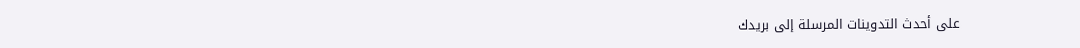على أحدث التدوينات المرسلة إلى بريدك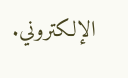الإلكتروني.